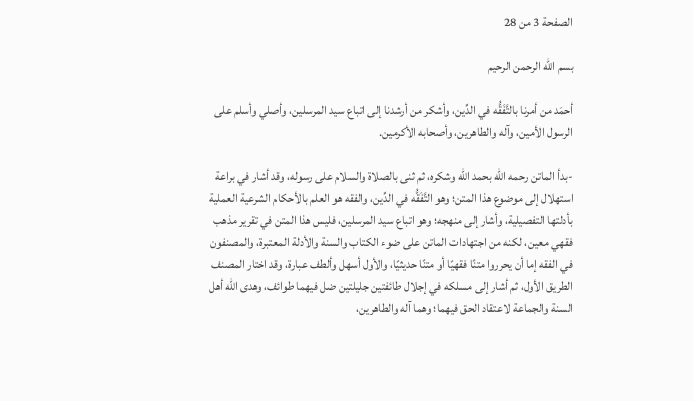الصفحة 3 من 28

بسم الله الرحمن الرحيم

أحمَد من أمرنا بالتَّفَقُّه في الدِّين، وأشكر من أرشدنا إلى اتباع سيد المرسلين، وأصلي وأسلم على الرسول الأمين، وآله والطاهرين، وأصحابه الأكرمين.

-بدأ الماتن رحمه الله بحمد الله وشكره، ثم ثنى بالصلاة والسلام على رسوله، وقد أشار في براعة استهلال إلى موضوع هذا المتن؛ وهو التَّفَقُّه في الدِّين، والفقه هو العلم بالأحكام الشرعية العملية بأدلتها التفصيلية، وأشار إلى منهجه؛ وهو اتباع سيد المرسلين، فليس هذا المتن في تقرير مذهب فقهي معين، لكنه من اجتهادات الماتن على ضوء الكتاب والسنة والأدلة المعتبرة، والمصنفون في الفقه إما أن يحرروا متنًا فقهيًا أو متنًا حديثيًا، والأول أسهل وألطف عبارة، وقد اختار المصنف الطريق الأول، ثم أشار إلى مسلكه في إجلال طائفتين جليلتين ضل فيهما طوائف، وهدى الله أهل السنة والجماعة لاعتقاد الحق فيهما؛ وهما آله والطاهرين،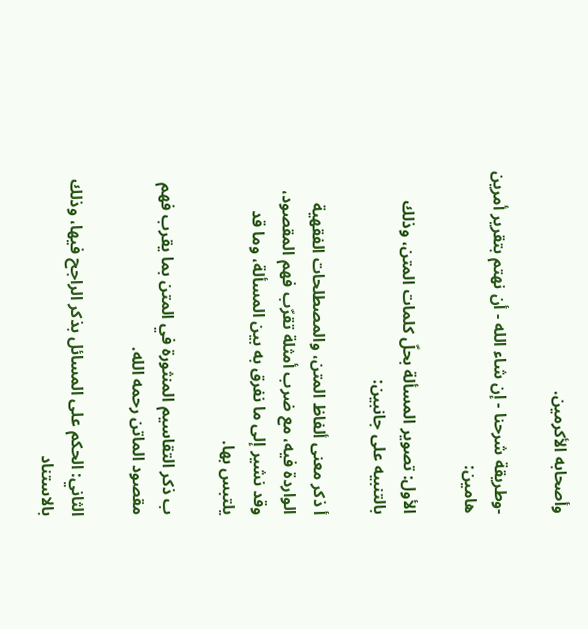وأصحابه الأكرمين.

-وطريقة شرحنا - إن شاء الله - أن نهتم بتقرير أمرين هامين:

الأول: تصوير المسألة بحلّ كلمات المتن، وذلك بالتنبيه على جانبين:

أ ذكر معنى ألفاظ المتن، والمصطلحات الفقهية الواردة فيه، مع ضرب أمثلة تقرّب فهم المقصود، وقد نشير إلى ما نفرق به بين المسألة، وما قد يلتبس بها.

ب ذكر التقاسيم المنثورة في المتن بما يقرب فهم مقصود الماتن رحمه الله.

الثاني: الحكم على المسائل بذكر الراجح فيها، وذلك بالاستناد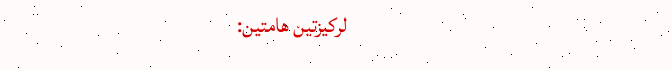لركيزتين هامتين: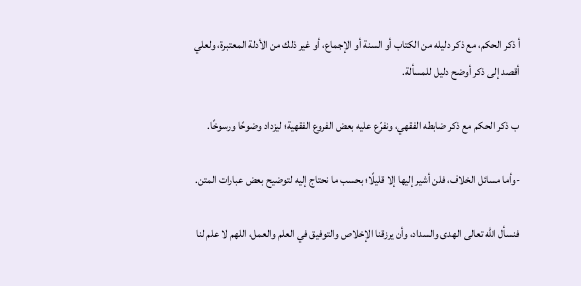أ ذكر الحكم، مع ذكر دليله من الكتاب أو السنة أو الإجماع، أو غير ذلك من الأدلة المعتبرة، ولعلي أقصد إلى ذكر أوضح دليل للمسألة.

ب ذكر الحكم مع ذكر ضابطه الفقهي، ونفرّع عليه بعض الفروع الفقهية؛ ليزداد وضوحًا ورسوخًا.

-وأما مسائل الخلاف، فلن أشير إليها إلا قليلًا؛ بحسب ما نحتاج إليه لتوضيح بعض عبارات المتن.

فنسأل الله تعالى الهدى والسداد، وأن يرزقنا الإخلاص والتوفيق في العلم والعمل، اللهم لا علم لنا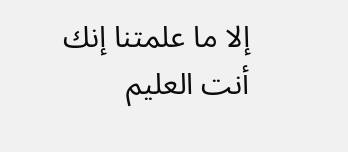إلا ما علمتنا إنك أنت العليم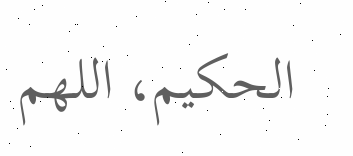الحكيم، اللهم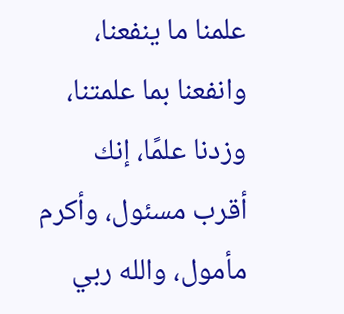علمنا ما ينفعنا، وانفعنا بما علمتنا، وزدنا علمًا، إنك أقرب مسئول، وأكرم مأمول، والله ربي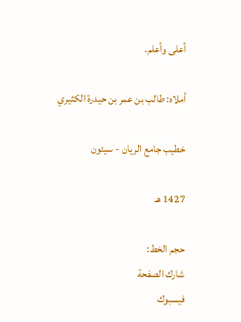أعلى وأعلم.

أملاه: طالب بن عمر بن حيدرة الكثيري

خطيب جامع الريان - سيئون

1427 هـ

حجم الخط:
شارك الصفحة
فيسبوك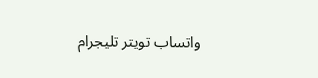واتساب تويتر تليجرام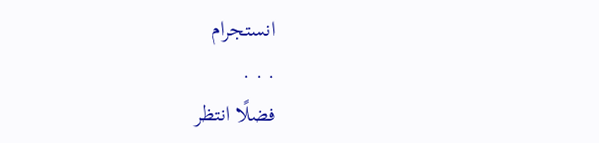انستجرام
. . .
فضلًا انتظر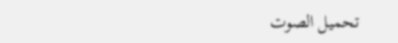تحميل الصوت